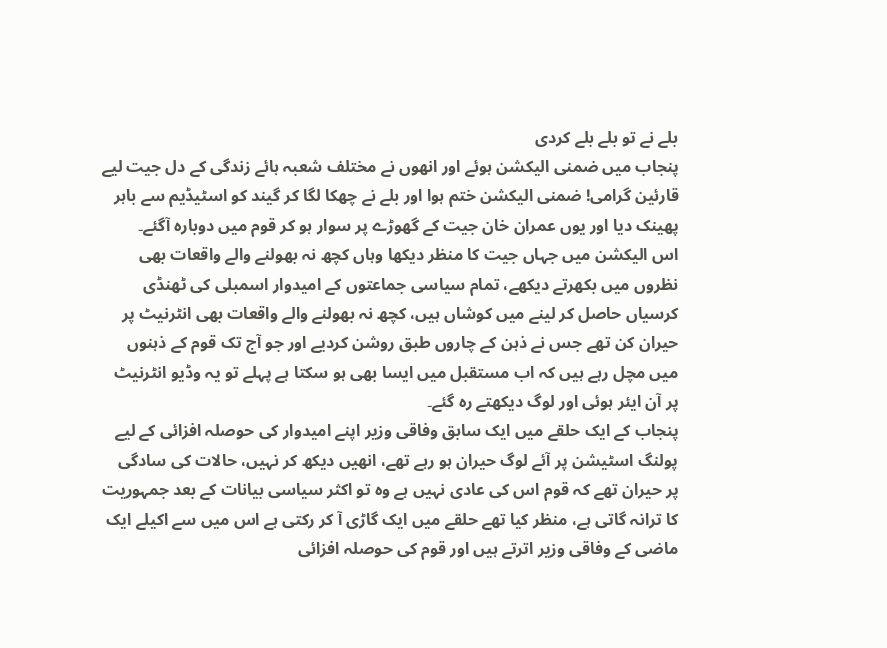بلے نے تو بلے بلے کردی
پنجاب میں ضمنی الیکشن ہوئے اور انھوں نے مختلف شعبہ ہائے زندگی کے دل جیت لیے
قارئین گرامی! ضمنی الیکشن ختم ہوا اور بلے نے چھکا لگا کر گیند کو اسٹیڈیم سے باہر پھینک دیا اور یوں عمران خان جیت کے گھوڑے پر سوار ہو کر قوم میں دوبارہ آگئے۔
اس الیکشن میں جہاں جیت کا منظر دیکھا وہاں کچھ نہ بھولنے والے واقعات بھی نظروں میں بکھرتے دیکھے، تمام سیاسی جماعتوں کے امیدوار اسمبلی کی ٹھنڈی کرسیاں حاصل کر لینے میں کوشاں ہیں، کچھ نہ بھولنے والے واقعات بھی انٹرنیٹ پر حیران کن تھے جس نے ذہن کے چاروں طبق روشن کردیے اور جو آج تک قوم کے ذہنوں میں مچل رہے ہیں کہ اب مستقبل میں ایسا بھی ہو سکتا ہے پہلے تو یہ وڈیو انٹرنیٹ پر آن ایئر ہوئی اور لوگ دیکھتے رہ گئے۔
پنجاب کے ایک حلقے میں ایک سابق وفاقی وزیر اپنے امیدوار کی حوصلہ افزائی کے لیے پولنگ اسٹیشن پر آئے لوگ حیران ہو رہے تھے، انھیں دیکھ کر نہیں، حالات کی سادگی پر حیران تھے کہ قوم اس کی عادی نہیں ہے وہ تو اکثر سیاسی بیانات کے بعد جمہوریت کا ترانہ گاتی ہے، منظر کیا تھے حلقے میں ایک گاڑی آ کر رکتی ہے اس میں سے اکیلے ایک ماضی کے وفاقی وزیر اترتے ہیں اور قوم کی حوصلہ افزائی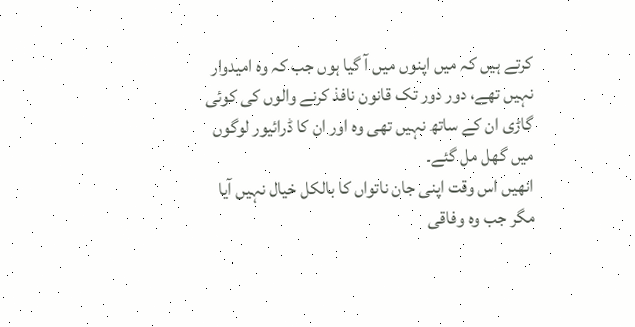کرتے ہیں کہ میں اپنوں میں آ گیا ہوں جب کہ وہ امیدوار نہیں تھے، دور دور تک قانون نافذ کرنے والوں کی کوئی گاڑی ان کے ساتھ نہیں تھی وہ اور ان کا ڈرائیور لوگوں میں گھل مل گئے۔
انھیں اس وقت اپنی جان ناتواں کا بالکل خیال نہیں آیا مگر جب وہ وفاقی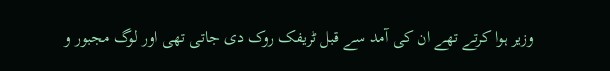وزیر ہوا کرتے تھے ان کی آمد سے قبل ٹریفک روک دی جاتی تھی اور لوگ مجبور و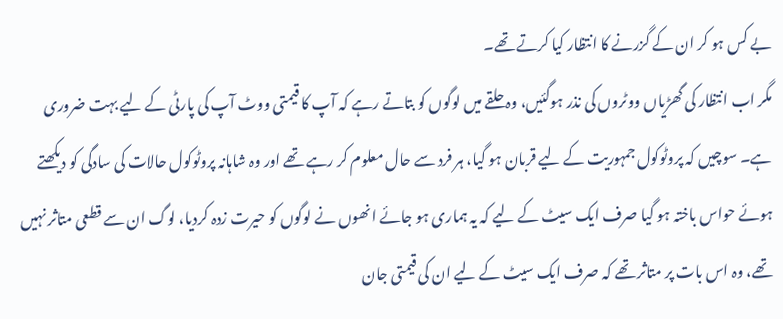بے کس ہو کر ان کے گزرنے کا انتظار کیا کرتے تھے۔
مگر اب انتظار کی گھڑیاں ووٹروں کی نذر ہوگئیں، وہ حلقے میں لوگوں کو بتاتے رہے کہ آپ کا قیمتی ووٹ آپ کی پارٹی کے لیے بہت ضروری ہے۔ سوچیں کہ پروٹوکول جمہوریت کے لیے قربان ہو گیا، ہر فرد سے حال معلوم کر رہے تھے اور وہ شاہانہ پروٹوکول حالات کی سادگی کو دیکھتے ہوئے حواس باختہ ہو گیا صرف ایک سیٹ کے لیے کہ یہ ہماری ہو جائے انھوں نے لوگوں کو حیرت زدہ کردیا، لوگ ان سے قطعی متاثر نہیں تھے، وہ اس بات پر متاثر تھے کہ صرف ایک سیٹ کے لیے ان کی قیمتی جان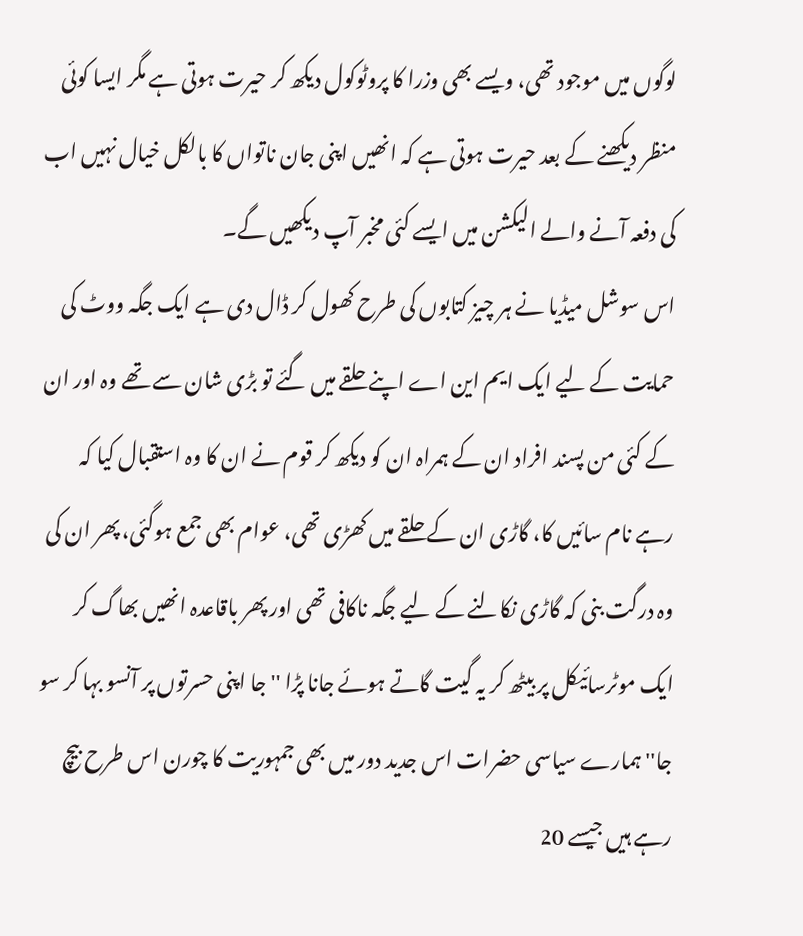لوگوں میں موجود تھی، ویسے بھی وزرا کا پروٹوکول دیکھ کر حیرت ہوتی ہے مگر ایسا کوئی منظر دیکھنے کے بعد حیرت ہوتی ہے کہ انھیں اپنی جان ناتواں کا بالکل خیال نہیں اب کی دفعہ آنے والے الیکشن میں ایسے کئی مخبر آپ دیکھیں گے۔
اس سوشل میڈیا نے ہر چیز کتابوں کی طرح کھول کر ڈال دی ہے ایک جگہ ووٹ کی حمایت کے لیے ایک ایم این اے اپنے حلقے میں گئے تو بڑی شان سے تھے وہ اور ان کے کئی من پسند افراد ان کے ہمراہ ان کو دیکھ کر قوم نے ان کا وہ استقبال کیا کہ رہے نام سائیں کا، گاڑی ان کے حلقے میں کھڑی تھی، عوام بھی جمع ہوگئی، پھر ان کی وہ درگت بنی کہ گاڑی نکالنے کے لیے جگہ ناکافی تھی اور پھر باقاعدہ انھیں بھاگ کر ایک موٹرسائیکل پر بیٹھ کر یہ گیت گاتے ہوئے جانا پڑا ''جا اپنی حسرتوں پر آنسو بہا کر سو جا'' ہمارے سیاسی حضرات اس جدید دور میں بھی جمہوریت کا چورن اس طرح بیچ رہے ہیں جیسے 20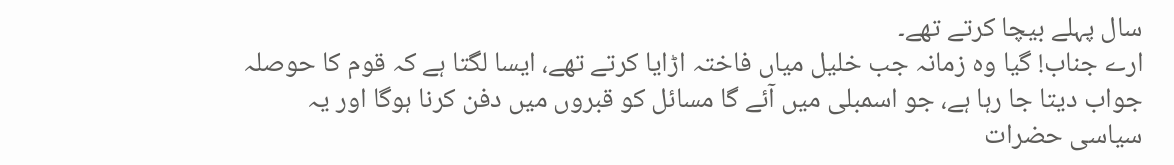سال پہلے بیچا کرتے تھے۔
ارے جناب! گیا وہ زمانہ جب خلیل میاں فاختہ اڑایا کرتے تھے، ایسا لگتا ہے کہ قوم کا حوصلہ جواب دیتا جا رہا ہے، جو اسمبلی میں آئے گا مسائل کو قبروں میں دفن کرنا ہوگا اور یہ سیاسی حضرات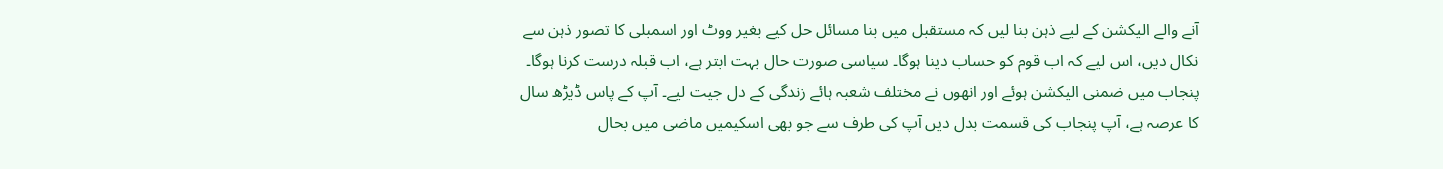آنے والے الیکشن کے لیے ذہن بنا لیں کہ مستقبل میں بنا مسائل حل کیے بغیر ووٹ اور اسمبلی کا تصور ذہن سے نکال دیں، اس لیے کہ اب قوم کو حساب دینا ہوگا۔ سیاسی صورت حال بہت ابتر ہے، اب قبلہ درست کرنا ہوگا۔
پنجاب میں ضمنی الیکشن ہوئے اور انھوں نے مختلف شعبہ ہائے زندگی کے دل جیت لیے۔ آپ کے پاس ڈیڑھ سال کا عرصہ ہے، آپ پنجاب کی قسمت بدل دیں آپ کی طرف سے جو بھی اسکیمیں ماضی میں بحال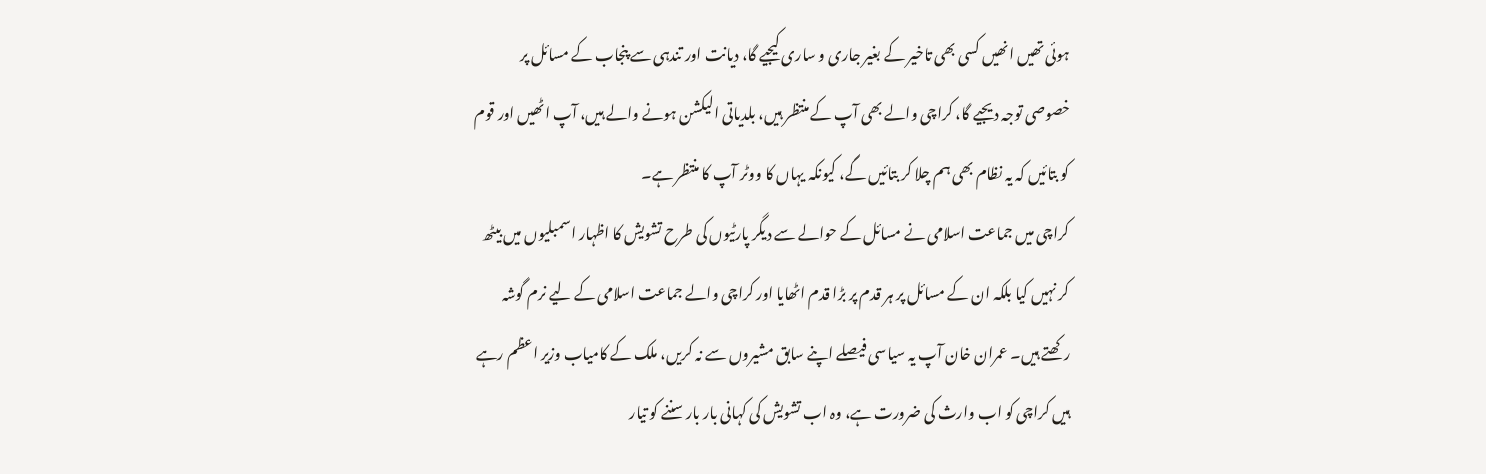ہوئی تھیں انھیں کسی بھی تاخیر کے بغیر جاری و ساری کیجیے گا، دیانت اور تندہی سے پنجاب کے مسائل پر خصوصی توجہ دیجیے گا، کراچی والے بھی آپ کے منتظر ہیں، بلدیاتی الیکشن ہونے والے ہیں، آپ اٹھیں اور قوم کو بتائیں کہ یہ نظام بھی ہم چلا کر بتائیں گے، کیونکہ یہاں کا ووٹر آپ کا منتظر ہے۔
کراچی میں جماعت اسلامی نے مسائل کے حوالے سے دیگر پارٹیوں کی طرح تشویش کا اظہار اسمبلیوں میں بیٹھ کر نہیں کیا بلکہ ان کے مسائل پر ہر قدم پر بڑا قدم اٹھایا اور کراچی والے جماعت اسلامی کے لیے نرم گوشہ رکھتے ہیں۔ عمران خان آپ یہ سیاسی فیصلے اپنے سابق مشیروں سے نہ کریں، ملک کے کامیاب وزیر اعظم رہے ہیں کراچی کو اب وارث کی ضرورت ہے، وہ اب تشویش کی کہانی بار بار سننے کو تیار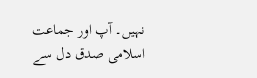نہیں۔ آپ اور جماعت اسلامی صدق دل سے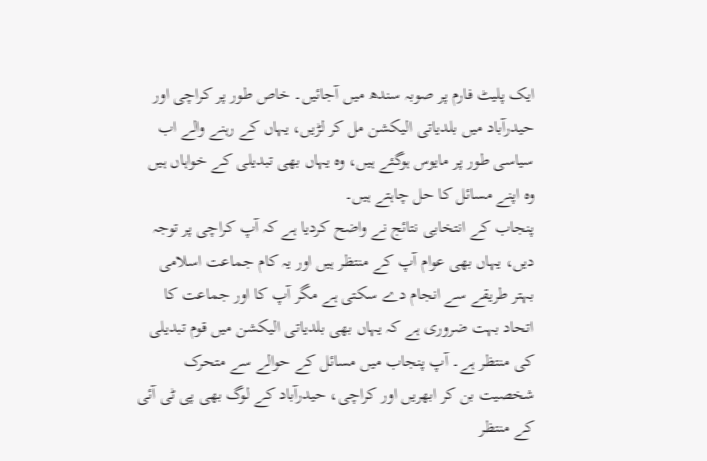ایک پلیٹ فارم پر صوبہ سندھ میں آجائیں۔ خاص طور پر کراچی اور حیدرآباد میں بلدیاتی الیکشن مل کر لڑیں، یہاں کے رہنے والے اب سیاسی طور پر مایوس ہوگئے ہیں، وہ یہاں بھی تبدیلی کے خواہاں ہیں وہ اپنے مسائل کا حل چاہتے ہیں۔
پنجاب کے انتخابی نتائج نے واضح کردیا ہے کہ آپ کراچی پر توجہ دیں، یہاں بھی عوام آپ کے منتظر ہیں اور یہ کام جماعت اسلامی بہتر طریقے سے انجام دے سکتی ہے مگر آپ کا اور جماعت کا اتحاد بہت ضروری ہے کہ یہاں بھی بلدیاتی الیکشن میں قوم تبدیلی کی منتظر ہے۔ آپ پنجاب میں مسائل کے حوالے سے متحرک شخصیت بن کر ابھریں اور کراچی، حیدرآباد کے لوگ بھی پی ٹی آئی کے منتظر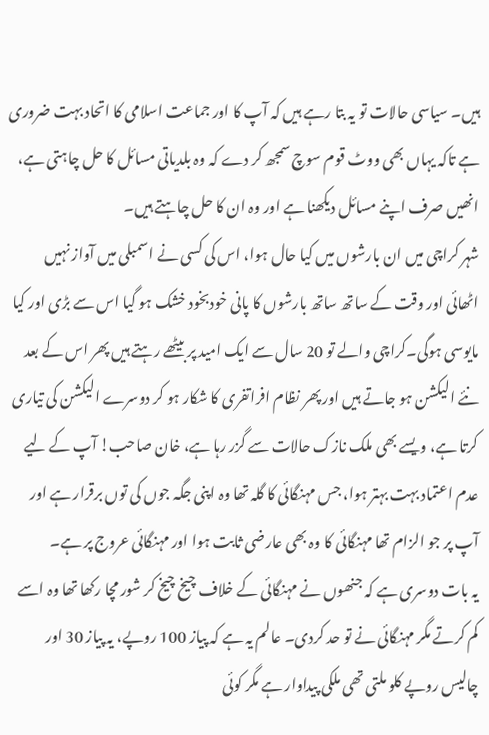ہیں۔ سیاسی حالات تو یہ بتا رہے ہیں کہ آپ کا اور جماعت اسلامی کا اتحاد بہت ضروری ہے تاکہ یہاں بھی ووٹ قوم سوچ سمجھ کر دے کہ وہ بلدیاتی مسائل کا حل چاہتی ہے، انھیں صرف اپنے مسائل دیکھنا ہے اور وہ ان کا حل چاہتے ہیں۔
شہر کراچی میں ان بارشوں میں کیا حال ہوا، اس کی کسی نے اسمبلی میں آواز نہیں اٹھائی اور وقت کے ساتھ ساتھ بارشوں کا پانی خودبخود خشک ہو گیا اس سے بڑی اور کیا مایوسی ہوگی۔کراچی والے تو 20 سال سے ایک امید پر بیٹھے رہتے ہیں پھر اس کے بعد نئے الیکشن ہو جاتے ہیں اور پھر نظام افراتفری کا شکار ہو کر دوسرے الیکشن کی تیاری کرتا ہے، ویسے بھی ملک نازک حالات سے گزر رہا ہے، خان صاحب! آپ کے لیے عدم اعتماد بہت بہتر ہوا، جس مہنگائی کا گلہ تھا وہ اپنی جگہ جوں کی توں برقرار ہے اور آپ پر جو الزام تھا مہنگائی کا وہ بھی عارضی ثابت ہوا اور مہنگائی عروج پر ہے۔
یہ بات دوسری ہے کہ جنھوں نے مہنگائی کے خلاف چیخ چیخ کر شور مچا رکھا تھا وہ اسے کم کرتے مگر مہنگائی نے تو حد کردی۔ عالم یہ ہے کہ پیاز 100 روپے، یہ پیاز 30 اور چالیس روپے کلو ملتی تھی ملکی پیداوار ہے مگر کوئی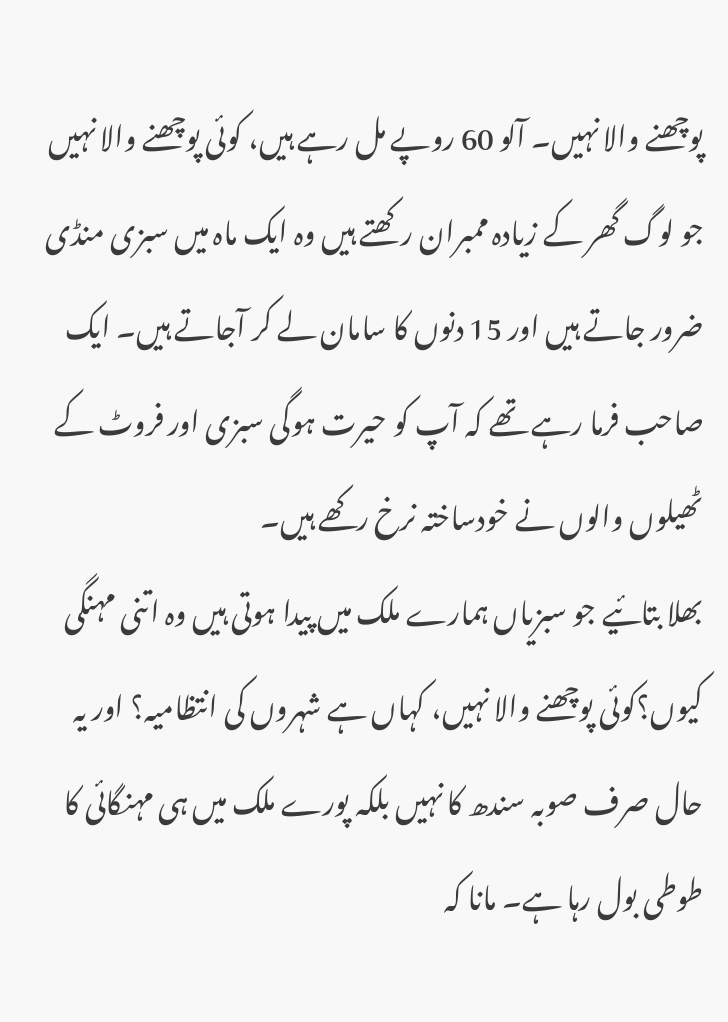پوچھنے والا نہیں۔ آلو 60 روپے مل رہے ہیں، کوئی پوچھنے والا نہیں جو لوگ گھر کے زیادہ ممبران رکھتے ہیں وہ ایک ماہ میں سبزی منڈی ضرور جاتے ہیں اور 15 دنوں کا سامان لے کر آجاتے ہیں۔ ایک صاحب فرما رہے تھے کہ آپ کو حیرت ہوگی سبزی اور فروٹ کے ٹھیلوں والوں نے خودساختہ نرخ رکھے ہیں۔
بھلا بتائیے جو سبزیاں ہمارے ملک میں پیدا ہوتی ہیں وہ اتنی مہنگی کیوں؟کوئی پوچھنے والا نہیں، کہاں ہے شہروں کی انتظامیہ؟ اور یہ حال صرف صوبہ سندھ کا نہیں بلکہ پورے ملک میں ہی مہنگائی کا طوطی بول رہا ہے۔ مانا کہ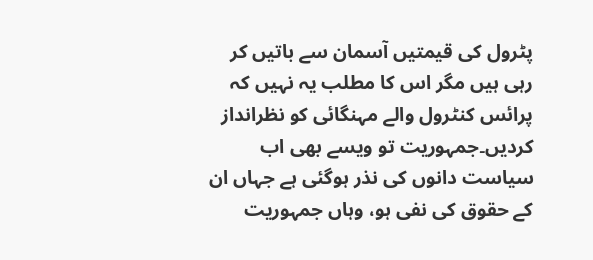پٹرول کی قیمتیں آسمان سے باتیں کر رہی ہیں مگر اس کا مطلب یہ نہیں کہ پرائس کنٹرول والے مہنگائی کو نظرانداز کردیں۔جمہوریت تو ویسے بھی اب سیاست دانوں کی نذر ہوگئی ہے جہاں ان کے حقوق کی نفی ہو، وہاں جمہوریت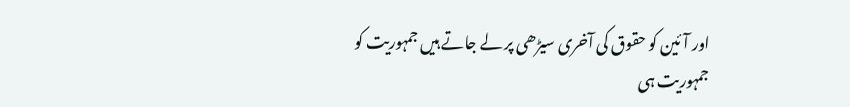اور آئین کو حقوق کی آخری سیڑھی پر لے جاتے ہیں جمہوریت کو جمہوریت ہی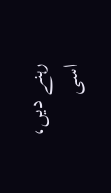رہنے دیں، اسی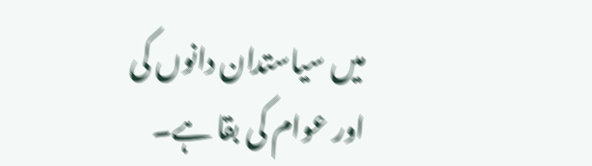میں سیاستدان دانوں کی اور عوام کی بقا ہے۔